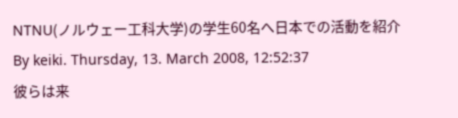NTNU(ノルウェー工科大学)の学生60名へ日本での活動を紹介
By keiki. Thursday, 13. March 2008, 12:52:37
彼らは来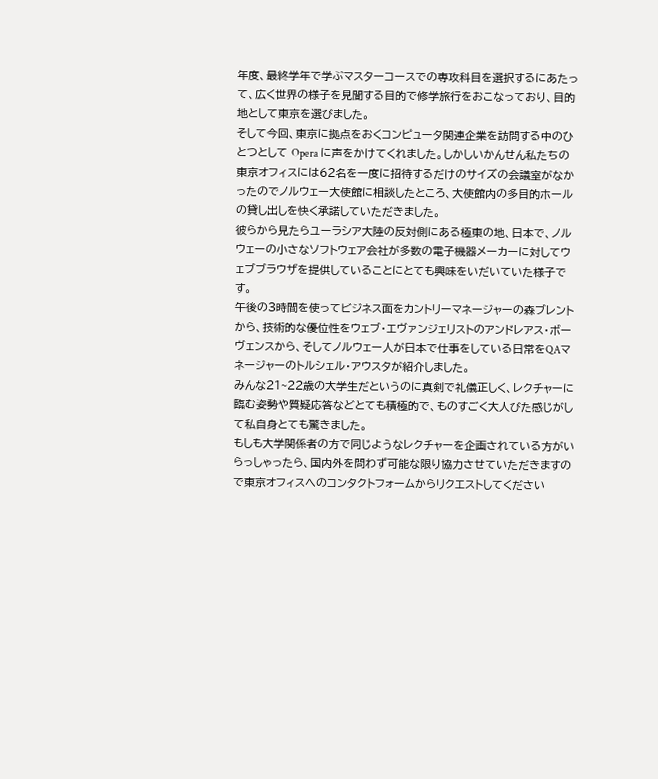年度、最終学年で学ぶマスターコースでの専攻科目を選択するにあたって、広く世界の様子を見聞する目的で修学旅行をおこなっており、目的地として東京を選びました。
そして今回、東京に拠点をおくコンピュータ関連企業を訪問する中のひとつとして Opera に声をかけてくれました。しかしいかんせん私たちの東京オフィスには62名を一度に招待するだけのサイズの会議室がなかったのでノルウェー大使館に相談したところ、大使館内の多目的ホールの貸し出しを快く承諾していただきました。
彼らから見たらユーラシア大陸の反対側にある極東の地、日本で、ノルウェーの小さなソフトウェア会社が多数の電子機器メーカーに対してウェブブラウザを提供していることにとても興味をいだいていた様子です。
午後の3時間を使ってビジネス面をカントリーマネージャーの森ブレントから、技術的な優位性をウェブ・エヴァンジェリストのアンドレアス・ボーヴェンスから、そしてノルウェー人が日本で仕事をしている日常をQAマネージャーのトルシェル・アウスタが紹介しました。
みんな21~22歳の大学生だというのに真剣で礼儀正しく、レクチャーに臨む姿勢や質疑応答などとても積極的で、ものすごく大人びた感じがして私自身とても驚きました。
もしも大学関係者の方で同じようなレクチャーを企画されている方がいらっしゃったら、国内外を問わず可能な限り協力させていただきますので東京オフィスへのコンタクトフォームからリクエストしてください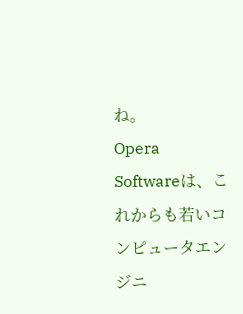ね。
Opera Softwareは、これからも若いコンピュータエンジニ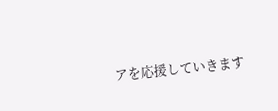アを応援していきます